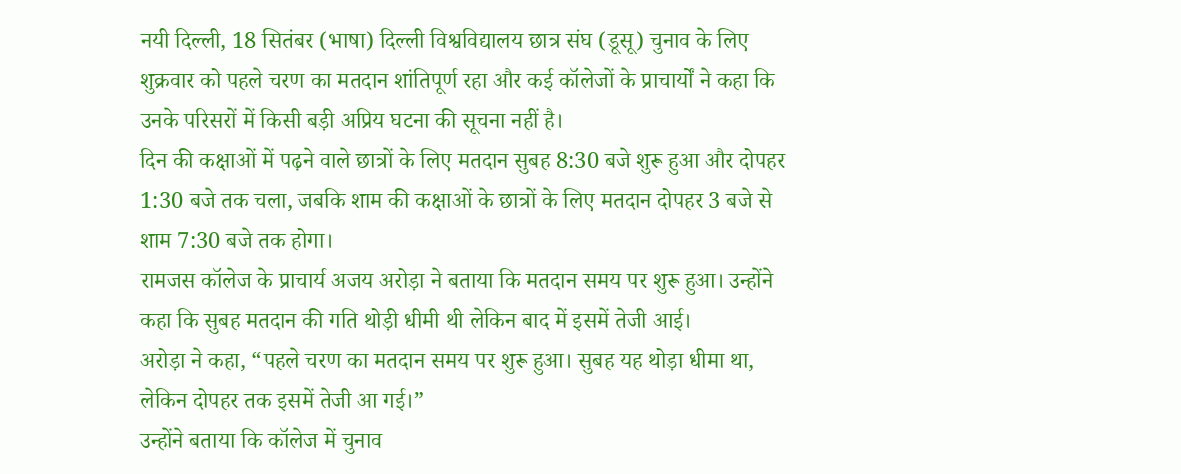नयी दिल्ली, 18 सितंबर (भाषा) दिल्ली विश्वविद्यालय छात्र संघ (डूसू) चुनाव के लिए शुक्रवार को पहले चरण का मतदान शांतिपूर्ण रहा और कई कॉलेजों के प्राचार्यों ने कहा कि उनके परिसरों में किसी बड़ी अप्रिय घटना की सूचना नहीं है।
दिन की कक्षाओं में पढ़ने वाले छात्रों के लिए मतदान सुबह 8:30 बजे शुरू हुआ और दोपहर 1:30 बजे तक चला, जबकि शाम की कक्षाओं के छात्रों के लिए मतदान दोपहर 3 बजे से शाम 7:30 बजे तक होगा।
रामजस कॉलेज के प्राचार्य अजय अरोड़ा ने बताया कि मतदान समय पर शुरू हुआ। उन्होंने कहा कि सुबह मतदान की गति थोड़ी धीमी थी लेकिन बाद में इसमें तेजी आई।
अरोड़ा ने कहा, “पहले चरण का मतदान समय पर शुरू हुआ। सुबह यह थोड़ा धीमा था, लेकिन दोपहर तक इसमें तेजी आ गई।”
उन्होंने बताया कि कॉलेज में चुनाव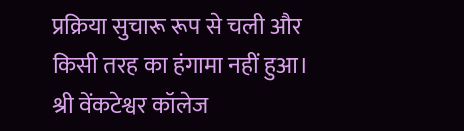प्रक्रिया सुचारू रूप से चली और किसी तरह का हंगामा नहीं हुआ।
श्री वेंकटेश्वर कॉलेज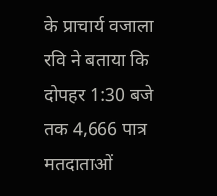के प्राचार्य वजाला रवि ने बताया कि दोपहर 1:30 बजे तक 4,666 पात्र मतदाताओं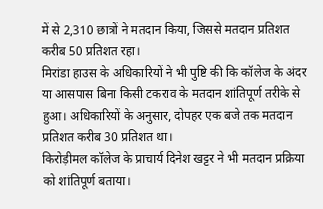में से 2,310 छात्रों ने मतदान किया, जिससे मतदान प्रतिशत करीब 50 प्रतिशत रहा।
मिरांडा हाउस के अधिकारियों ने भी पुष्टि की कि कॉलेज के अंदर या आसपास बिना किसी टकराव के मतदान शांतिपूर्ण तरीके से हुआ। अधिकारियों के अनुसार, दोपहर एक बजे तक मतदान प्रतिशत करीब 30 प्रतिशत था।
किरोड़ीमल कॉलेज के प्राचार्य दिनेश खट्टर ने भी मतदान प्रक्रिया को शांतिपूर्ण बताया।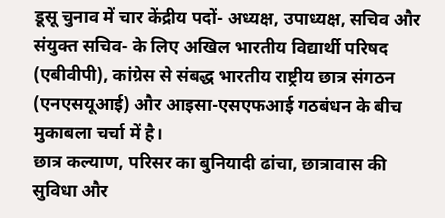डूसू चुनाव में चार केंद्रीय पदों- अध्यक्ष, उपाध्यक्ष, सचिव और संयुक्त सचिव- के लिए अखिल भारतीय विद्यार्थी परिषद (एबीवीपी), कांग्रेस से संबद्ध भारतीय राष्ट्रीय छात्र संगठन (एनएसयूआई) और आइसा-एसएफआई गठबंधन के बीच मुकाबला चर्चा में है।
छात्र कल्याण, परिसर का बुनियादी ढांचा, छात्रावास की सुविधा और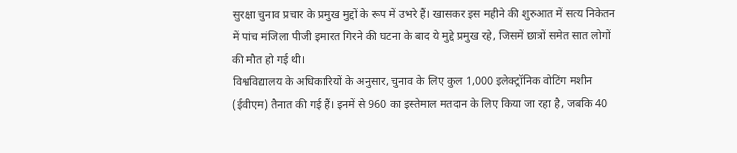सुरक्षा चुनाव प्रचार के प्रमुख मुद्दों के रूप में उभरे हैं। खासकर इस महीने की शुरुआत में सत्य निकेतन में पांच मंजिला पीजी इमारत गिरने की घटना के बाद ये मुद्दे प्रमुख रहे, जिसमें छात्रों समेत सात लोगों की मौत हो गई थी।
विश्वविद्यालय के अधिकारियों के अनुसार, चुनाव के लिए कुल 1,000 इलेक्ट्रॉनिक वोटिंग मशीन (ईवीएम) तैनात की गई हैं। इनमें से 960 का इस्तेमाल मतदान के लिए किया जा रहा है, जबकि 40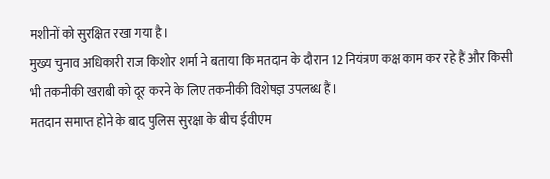मशीनों को सुरक्षित रखा गया है।
मुख्य चुनाव अधिकारी राज किशोर शर्मा ने बताया कि मतदान के दौरान 12 नियंत्रण कक्ष काम कर रहे हैं और किसी भी तकनीकी खराबी को दूर करने के लिए तकनीकी विशेषज्ञ उपलब्ध हैं।
मतदान समाप्त होने के बाद पुलिस सुरक्षा के बीच ईवीएम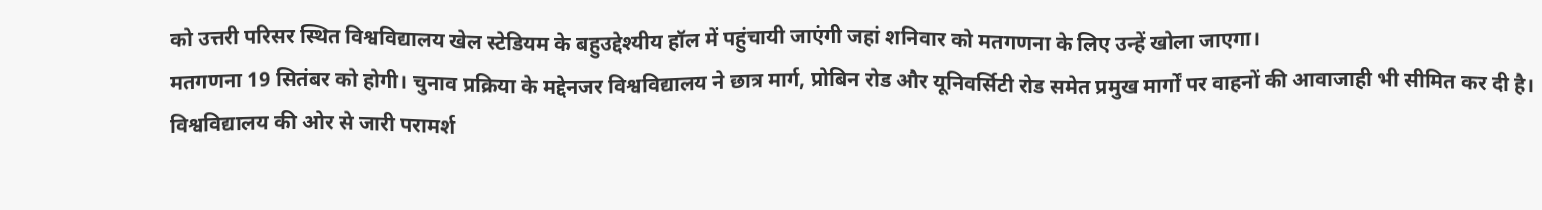को उत्तरी परिसर स्थित विश्वविद्यालय खेल स्टेडियम के बहुउद्देश्यीय हॉल में पहुंचायी जाएंगी जहां शनिवार को मतगणना के लिए उन्हें खोला जाएगा।
मतगणना 19 सितंबर को होगी। चुनाव प्रक्रिया के मद्देनजर विश्वविद्यालय ने छात्र मार्ग, प्रोबिन रोड और यूनिवर्सिटी रोड समेत प्रमुख मार्गों पर वाहनों की आवाजाही भी सीमित कर दी है।
विश्वविद्यालय की ओर से जारी परामर्श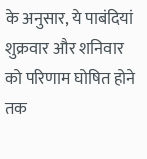के अनुसार, ये पाबंदियां शुक्रवार और शनिवार को परिणाम घोषित होने तक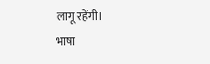लागू रहेंगी।
भाषा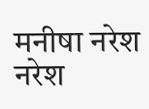मनीषा नरेश
नरेश